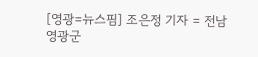[영광=뉴스핌] 조은정 기자 = 전남 영광군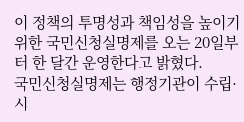이 정책의 투명성과 책임성을 높이기 위한 국민신청실명제를 오는 20일부터 한 달간 운영한다고 밝혔다.
국민신청실명제는 행정기관이 수립·시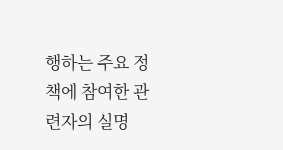행하는 주요 정책에 참여한 관련자의 실명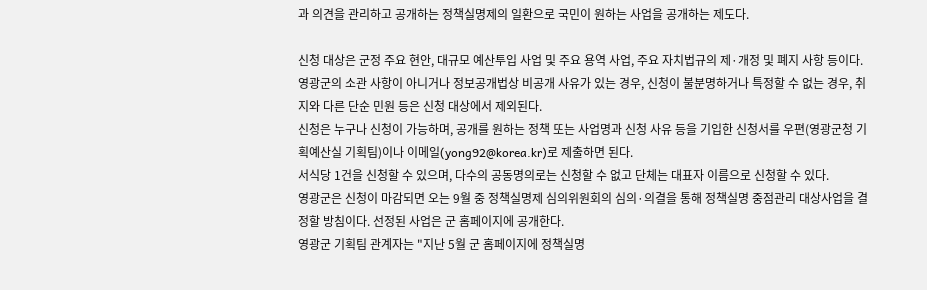과 의견을 관리하고 공개하는 정책실명제의 일환으로 국민이 원하는 사업을 공개하는 제도다.

신청 대상은 군정 주요 현안, 대규모 예산투입 사업 및 주요 용역 사업, 주요 자치법규의 제·개정 및 폐지 사항 등이다.
영광군의 소관 사항이 아니거나 정보공개법상 비공개 사유가 있는 경우, 신청이 불분명하거나 특정할 수 없는 경우, 취지와 다른 단순 민원 등은 신청 대상에서 제외된다.
신청은 누구나 신청이 가능하며, 공개를 원하는 정책 또는 사업명과 신청 사유 등을 기입한 신청서를 우편(영광군청 기획예산실 기획팀)이나 이메일(yong92@korea.kr)로 제출하면 된다.
서식당 1건을 신청할 수 있으며, 다수의 공동명의로는 신청할 수 없고 단체는 대표자 이름으로 신청할 수 있다.
영광군은 신청이 마감되면 오는 9월 중 정책실명제 심의위원회의 심의·의결을 통해 정책실명 중점관리 대상사업을 결정할 방침이다. 선정된 사업은 군 홈페이지에 공개한다.
영광군 기획팀 관계자는 "지난 5월 군 홈페이지에 정책실명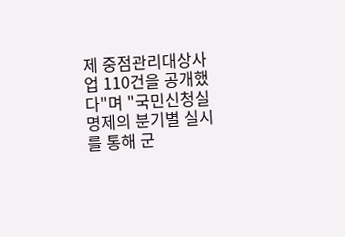제 중점관리대상사업 110건을 공개했다"며 "국민신청실명제의 분기별 실시를 통해 군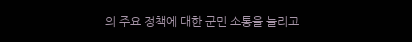의 주요 정책에 대한 군민 소통을 늘리고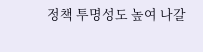정책 투명성도 높여 나갈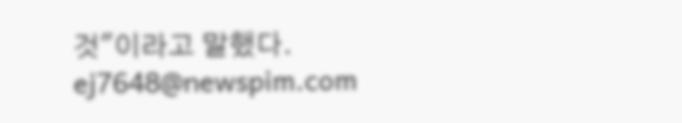것"이라고 말했다.
ej7648@newspim.com